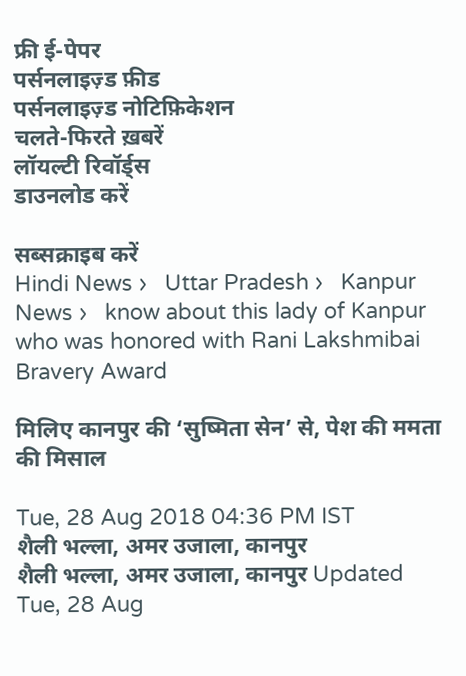फ्री ई-पेपर
पर्सनलाइज़्ड फ़ीड
पर्सनलाइज़्ड नोटिफ़िकेशन
चलते-फिरते ख़बरें
लॉयल्टी रिवॉर्ड्स
डाउनलोड करें

सब्सक्राइब करें
Hindi News ›   Uttar Pradesh ›   Kanpur News ›   know about this lady of Kanpur who was honored with Rani Lakshmibai Bravery Award

मिलिए कानपुर की ‘सुष्मिता सेन’ से, पेश की ममता की मिसाल

Tue, 28 Aug 2018 04:36 PM IST
शैली भल्ला, अमर उजाला, कानपुर
शैली भल्ला, अमर उजाला, कानपुर Updated Tue, 28 Aug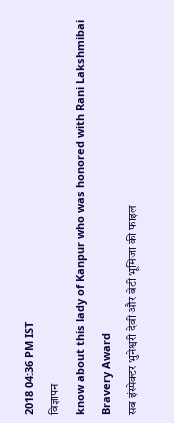2018 04:36 PM IST
विज्ञापन
know about this lady of Kanpur who was honored with Rani Lakshmibai Bravery Award
सब इंस्पेक्टर भुनेश्वरी देवी और बेटी भूमिजा की फाइल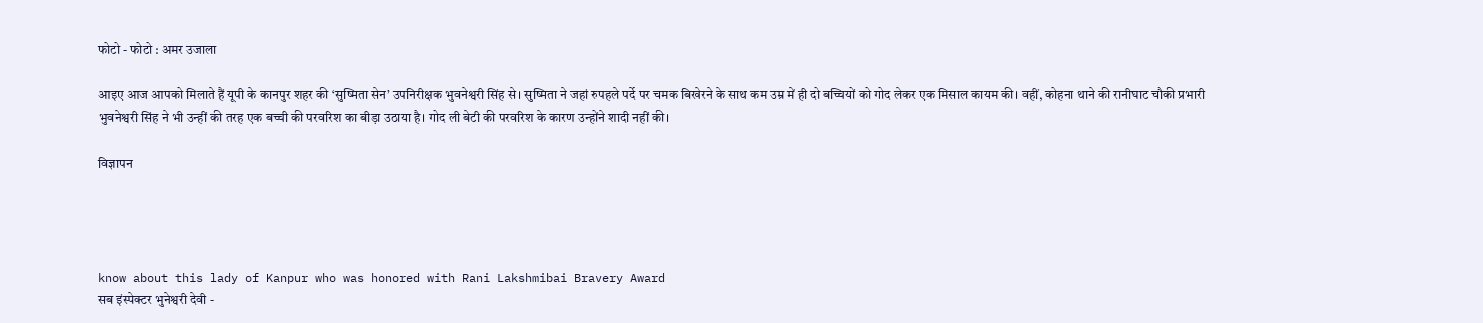फोटो - फोटो : अमर उजाला

आइए आज आपको मिलाते हैं यूपी के कानपुर शहर की ‘सुष्मिता सेन’ उपनिरीक्षक भुवनेश्वरी सिंह से। सुष्मिता ने जहां रुपहले पर्दे पर चमक बिखेरने के साथ कम उम्र में ही दो बच्चियों को गोद लेकर एक मिसाल कायम की। वहीं, कोहना थाने की रानीघाट चौकी प्रभारी भुवनेश्वरी सिंह ने भी उन्हीं की तरह एक बच्ची की परवरिश का बीड़ा उठाया है। गोद ली बेटी की परवरिश के कारण उन्होंने शादी नहीं की।

विज्ञापन




know about this lady of Kanpur who was honored with Rani Lakshmibai Bravery Award
सब इंस्पेक्टर भुनेश्वरी देवी -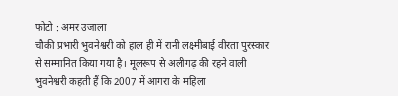फोटो : अमर उजाला
चौकी प्रभारी भुवनेश्वरी को हाल ही में रानी लक्ष्मीबाई वीरता पुरस्कार से सम्मानित किया गया है। मूलरूप से अलीगढ़ की रहने वाली भुवनेश्वरी कहती हैं कि 2007 में आगरा के महिला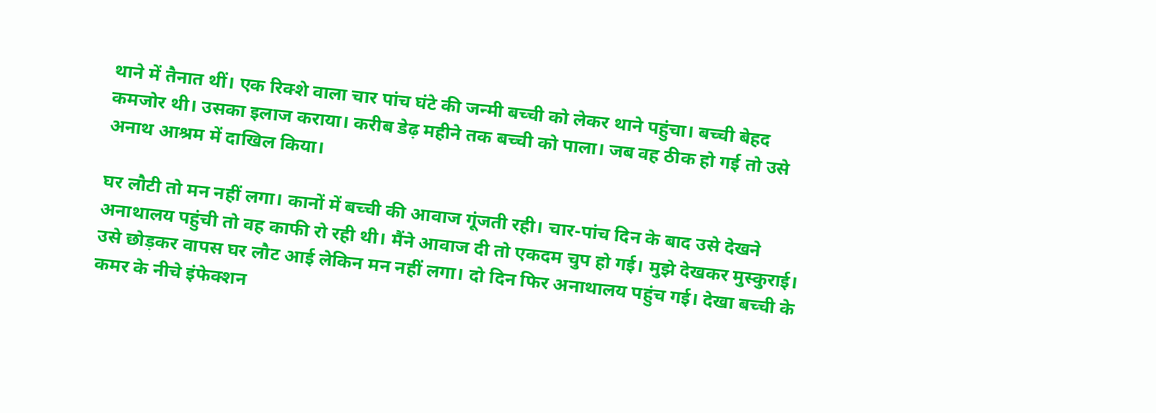थाने में तैनात थीं। एक रिक्शे वाला चार पांच घंटे की जन्मी बच्ची को लेकर थाने पहुंचा। बच्ची बेहद कमजोर थी। उसका इलाज कराया। करीब डेढ़ महीने तक बच्ची को पाला। जब वह ठीक हो गई तो उसे अनाथ आश्रम में दाखिल किया।

घर लौटी तो मन नहीं लगा। कानों में बच्ची की आवाज गूंजती रही। चार-पांच दिन के बाद उसे देखने अनाथालय पहुंची तो वह काफी रो रही थी। मैंने आवाज दी तो एकदम चुप हो गई। मुझे देखकर मुस्कुराई। उसे छोड़कर वापस घर लौट आई लेकिन मन नहीं लगा। दो दिन फिर अनाथालय पहुंच गई। देखा बच्ची के कमर के नीचे इंफेक्शन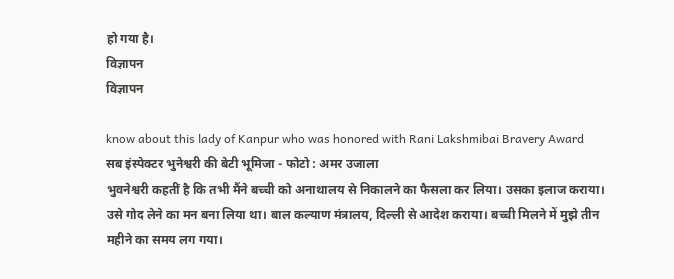हो गया है।
विज्ञापन
विज्ञापन

know about this lady of Kanpur who was honored with Rani Lakshmibai Bravery Award
सब इंस्पेक्टर भुनेश्वरी की बेटी भूमिजा - फोटो : अमर उजाला
भुवनेश्वरी कहतीं है कि तभी मैंने बच्ची को अनाथालय से निकालने का फैसला कर लिया। उसका इलाज कराया। उसे गोद लेने का मन बना लिया था। बाल कल्याण मंत्रालय, दिल्ली से आदेश कराया। बच्ची मिलने में मुझे तीन महीने का समय लग गया।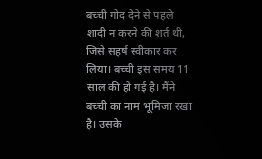बच्ची गोद देने से पहले शादी न करने की शर्त थी, जिसे सहर्ष स्वीकार कर लिया। बच्ची इस समय 11 साल की हो गई है। मैंने बच्ची का नाम भूमिजा रखा है। उसके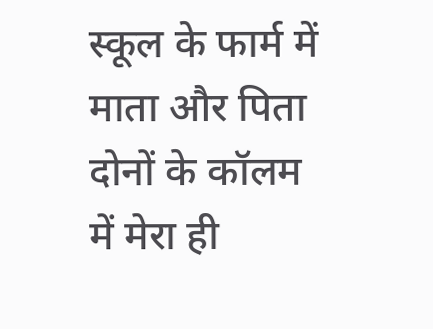स्कूल के फार्म में माता और पिता दोनों के कॉलम में मेरा ही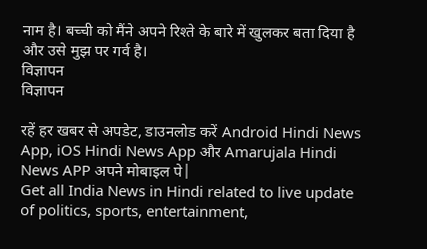नाम है। बच्ची को मैंने अपने रिश्ते के बारे में खुलकर बता दिया है और उसे मुझ पर गर्व है।
विज्ञापन
विज्ञापन

रहें हर खबर से अपडेट, डाउनलोड करें Android Hindi News App, iOS Hindi News App और Amarujala Hindi News APP अपने मोबाइल पे|
Get all India News in Hindi related to live update of politics, sports, entertainment,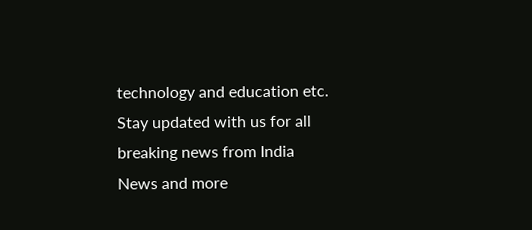technology and education etc. Stay updated with us for all breaking news from India News and more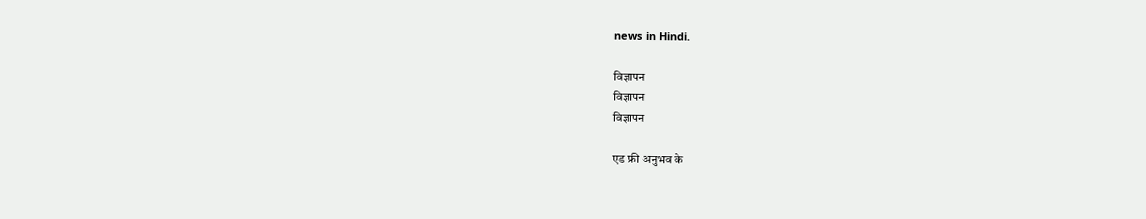news in Hindi.

विज्ञापन
विज्ञापन
विज्ञापन

एड फ्री अनुभव के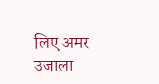लिए अमर उजाला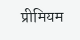प्रीमियम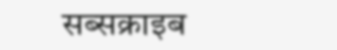सब्सक्राइब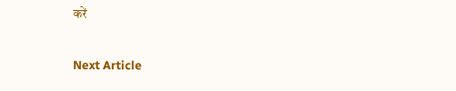करें

Next Article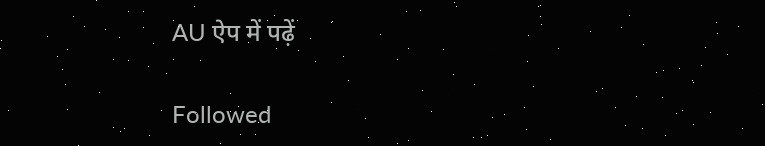AU ऐप में पढ़ें

Followed